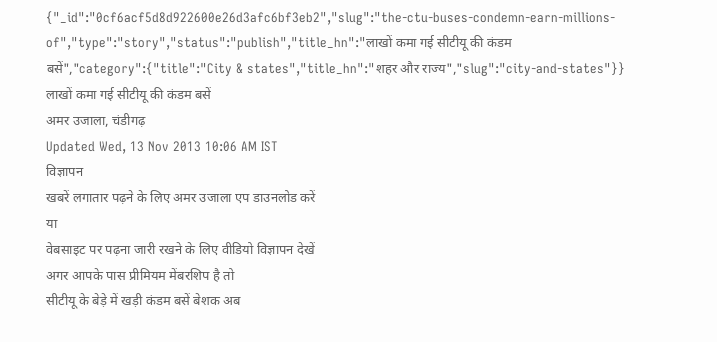{"_id":"0cf6acf5d8d922600e26d3afc6bf3eb2","slug":"the-ctu-buses-condemn-earn-millions-of","type":"story","status":"publish","title_hn":"लाखों कमा गई सीटीयू की कंडम बसें","category":{"title":"City & states","title_hn":"शहर और राज्य","slug":"city-and-states"}}
लाखों कमा गई सीटीयू की कंडम बसें
अमर उजाला, चंडीगढ़
Updated Wed, 13 Nov 2013 10:06 AM IST
विज्ञापन
खबरें लगातार पढ़ने के लिए अमर उजाला एप डाउनलोड करें
या
वेबसाइट पर पढ़ना जारी रखने के लिए वीडियो विज्ञापन देखें
अगर आपके पास प्रीमियम मेंबरशिप है तो
सीटीयू के बेड़े में खड़ी कंडम बसें बेशक अब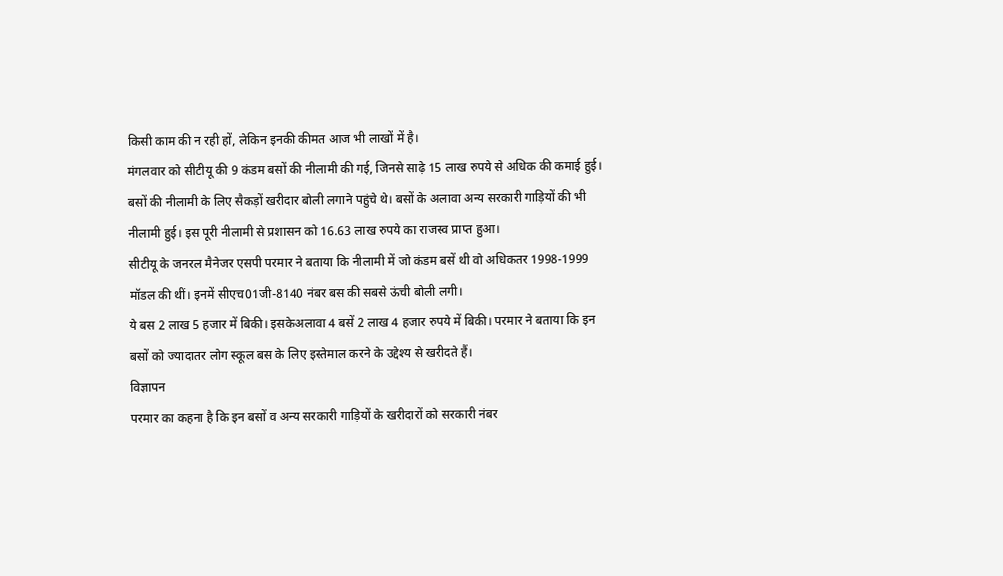किसी काम की न रही हों, लेकिन इनकी कीमत आज भी लाखों में है।
मंगलवार को सीटीयू की 9 कंडम बसों की नीलामी की गई, जिनसे साढ़े 15 लाख रुपये से अधिक की कमाई हुई।
बसों की नीलामी के लिए सैकड़ों खरीदार बोली लगाने पहुंचे थे। बसों के अलावा अन्य सरकारी गाड़ियों की भी नीलामी हुई। इस पूरी नीलामी से प्रशासन को 16.63 लाख रुपये का राजस्व प्राप्त हुआ।
सीटीयू के जनरल मैनेजर एसपी परमार ने बताया कि नीलामी में जो कंडम बसें थी वो अधिकतर 1998-1999 मॉडल की थीं। इनमें सीएच01जी-8140 नंबर बस की सबसे ऊंची बोली लगी।
ये बस 2 लाख 5 हजार में बिकी। इसकेअलावा 4 बसें 2 लाख 4 हजार रुपये में बिकी। परमार ने बताया कि इन बसों को ज्यादातर लोग स्कूल बस के लिए इस्तेमाल करने के उद्देश्य से खरीदते हैं।
विज्ञापन
परमार का कहना है कि इन बसों व अन्य सरकारी गाड़ियों के खरीदारों को सरकारी नंबर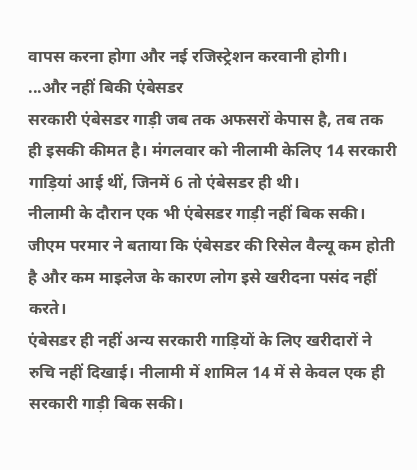वापस करना होगा और नई रजिस्ट्रेशन करवानी होगी।
...और नहीं बिकी एंबेसडर
सरकारी एंबेसडर गाड़ी जब तक अफसरों केपास है, तब तक ही इसकी कीमत है। मंगलवार को नीलामी केलिए 14 सरकारी गाड़ियां आई थीं, जिनमें 6 तो एंबेसडर ही थी।
नीलामी के दौरान एक भी एंबेसडर गाड़ी नहीं बिक सकी। जीएम परमार ने बताया कि एंबेसडर की रिसेल वैल्यू कम होती है और कम माइलेज के कारण लोग इसे खरीदना पसंद नहीं करते।
एंबेसडर ही नहीं अन्य सरकारी गाड़ियों के लिए खरीदारों ने रुचि नहीं दिखाई। नीलामी में शामिल 14 में से केवल एक ही सरकारी गाड़ी बिक सकी।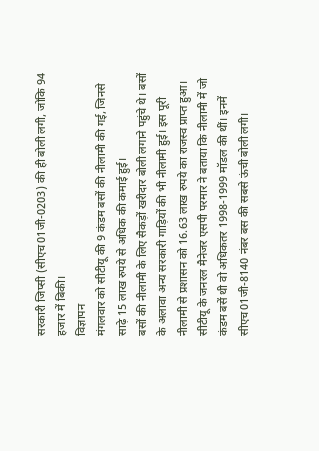सरकारी जिप्सी (सीएच01जी-0203) की ही बोली लगी, जोकि 94 हजार में बिकी।
विज्ञापन
मंगलवार को सीटीयू की 9 कंडम बसों की नीलामी की गई, जिनसे साढ़े 15 लाख रुपये से अधिक की कमाई हुई।
बसों की नीलामी के लिए सैकड़ों खरीदार बोली लगाने पहुंचे थे। बसों के अलावा अन्य सरकारी गाड़ियों की भी नीलामी हुई। इस पूरी नीलामी से प्रशासन को 16.63 लाख रुपये का राजस्व प्राप्त हुआ।
सीटीयू के जनरल मैनेजर एसपी परमार ने बताया कि नीलामी में जो कंडम बसें थी वो अधिकतर 1998-1999 मॉडल की थीं। इनमें सीएच01जी-8140 नंबर बस की सबसे ऊंची बोली लगी।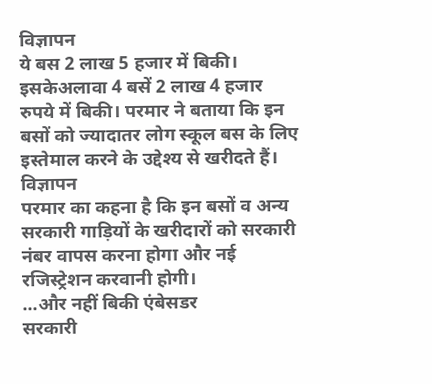विज्ञापन
ये बस 2 लाख 5 हजार में बिकी। इसकेअलावा 4 बसें 2 लाख 4 हजार रुपये में बिकी। परमार ने बताया कि इन बसों को ज्यादातर लोग स्कूल बस के लिए इस्तेमाल करने के उद्देश्य से खरीदते हैं।
विज्ञापन
परमार का कहना है कि इन बसों व अन्य सरकारी गाड़ियों के खरीदारों को सरकारी नंबर वापस करना होगा और नई रजिस्ट्रेशन करवानी होगी।
...और नहीं बिकी एंबेसडर
सरकारी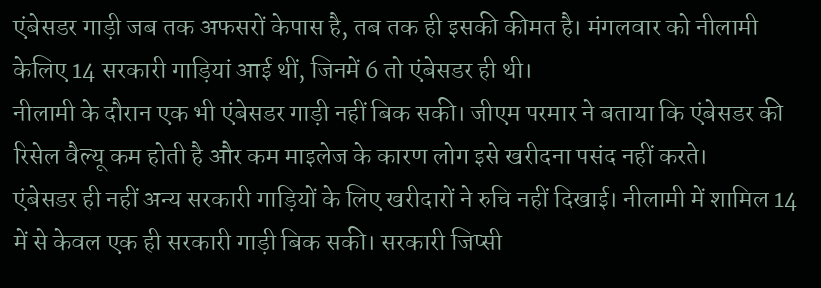एंबेसडर गाड़ी जब तक अफसरों केपास है, तब तक ही इसकी कीमत है। मंगलवार को नीलामी केलिए 14 सरकारी गाड़ियां आई थीं, जिनमें 6 तो एंबेसडर ही थी।
नीलामी के दौरान एक भी एंबेसडर गाड़ी नहीं बिक सकी। जीएम परमार ने बताया कि एंबेसडर की रिसेल वैल्यू कम होती है और कम माइलेज के कारण लोग इसे खरीदना पसंद नहीं करते।
एंबेसडर ही नहीं अन्य सरकारी गाड़ियों के लिए खरीदारों ने रुचि नहीं दिखाई। नीलामी में शामिल 14 में से केवल एक ही सरकारी गाड़ी बिक सकी। सरकारी जिप्सी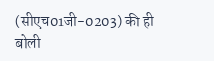(सीएच01जी-0203) की ही बोली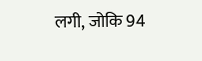लगी, जोकि 94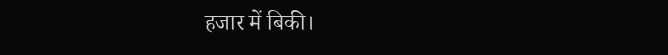हजार में बिकी।